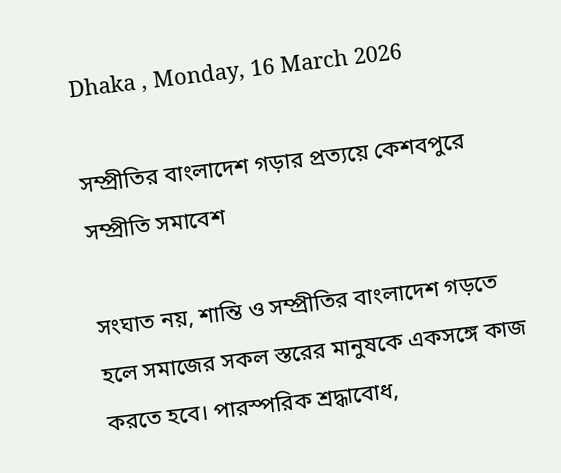Dhaka , Monday, 16 March 2026

সম্প্রীতির বাংলাদেশ গড়ার প্রত্যয়ে কেশবপুরে সম্প্রীতি সমাবেশ

সংঘাত নয়, শান্তি ও সম্প্রীতির বাংলাদেশ গড়তে হলে সমাজের সকল স্তরের মানুষকে একসঙ্গে কাজ করতে হবে। পারস্পরিক শ্রদ্ধাবোধ,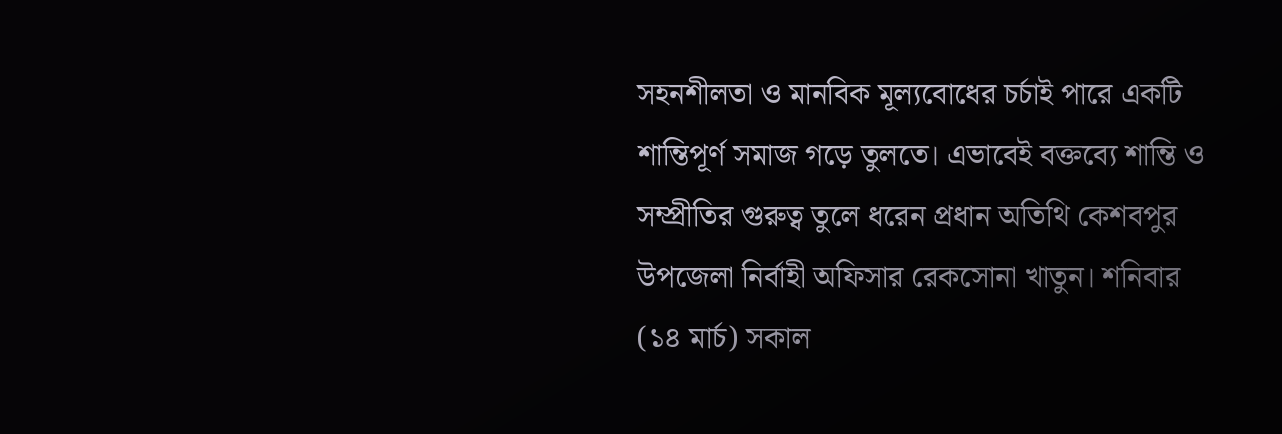সহনশীলতা ও মানবিক মূল্যবোধের চর্চাই পারে একটি শান্তিপূর্ণ সমাজ গড়ে তুলতে। এভাবেই বক্তব্যে শান্তি ও সম্প্রীতির গুরুত্ব তুলে ধরেন প্রধান অতিথি কেশবপুর উপজেলা নির্বাহী অফিসার রেকসোনা খাতুন। শনিবার (১৪ মার্চ) সকাল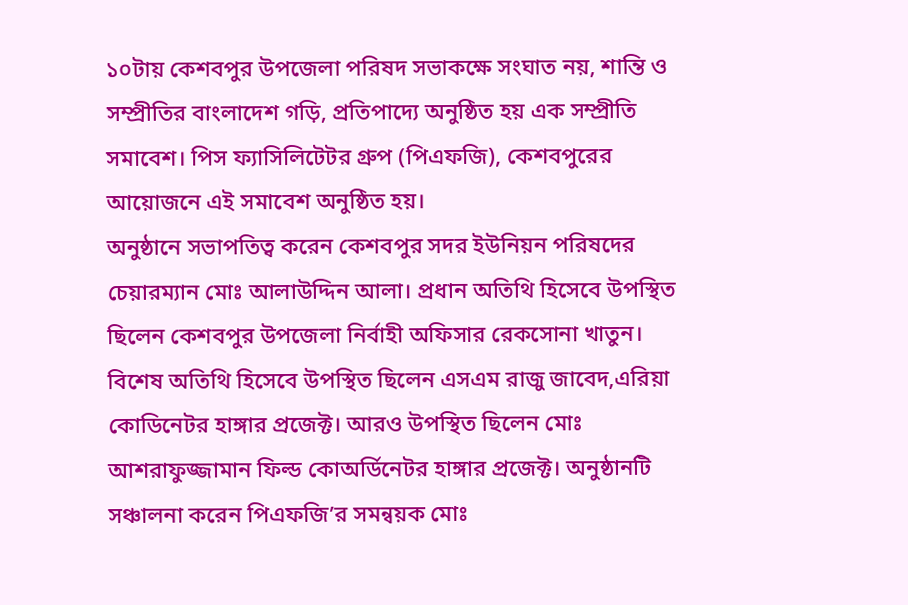১০টায় কেশবপুর উপজেলা পরিষদ সভাকক্ষে সংঘাত নয়, শান্তি ও সম্প্রীতির বাংলাদেশ গড়ি, প্রতিপাদ্যে অনুষ্ঠিত হয় এক সম্প্রীতি সমাবেশ। পিস ফ্যাসিলিটেটর গ্রুপ (পিএফজি), কেশবপুরের আয়োজনে এই সমাবেশ অনুষ্ঠিত হয়।
অনুষ্ঠানে সভাপতিত্ব করেন কেশবপুর সদর ইউনিয়ন পরিষদের চেয়ারম্যান মোঃ আলাউদ্দিন আলা। প্রধান অতিথি হিসেবে উপস্থিত ছিলেন কেশবপুর উপজেলা নির্বাহী অফিসার রেকসোনা খাতুন। বিশেষ অতিথি হিসেবে উপস্থিত ছিলেন এসএম রাজু জাবেদ,এরিয়া কোডিনেটর হাঙ্গার প্রজেক্ট। আরও উপস্থিত ছিলেন মোঃ আশরাফুজ্জামান ফিল্ড কোঅর্ডিনেটর হাঙ্গার প্রজেক্ট। অনুষ্ঠানটি সঞ্চালনা করেন পিএফজি’র সমন্বয়ক মোঃ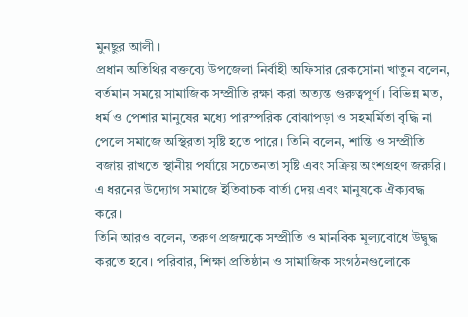মুনছুর আলী।
প্রধান অতিথির বক্তব্যে উপজেলা নির্বাহী অফিসার রেকসোনা খাতুন বলেন, বর্তমান সময়ে সামাজিক সম্প্রীতি রক্ষা করা অত্যন্ত গুরুত্বপূর্ণ। বিভিন্ন মত, ধর্ম ও পেশার মানুষের মধ্যে পারস্পরিক বোঝাপড়া ও সহমর্মিতা বৃদ্ধি না পেলে সমাজে অস্থিরতা সৃষ্টি হতে পারে। তিনি বলেন, শান্তি ও সম্প্রীতি বজায় রাখতে স্থানীয় পর্যায়ে সচেতনতা সৃষ্টি এবং সক্রিয় অংশগ্রহণ জরুরি। এ ধরনের উদ্যোগ সমাজে ইতিবাচক বার্তা দেয় এবং মানুষকে ঐক্যবদ্ধ করে।
তিনি আরও বলেন, তরুণ প্রজন্মকে সম্প্রীতি ও মানবিক মূল্যবোধে উদ্বুদ্ধ করতে হবে। পরিবার, শিক্ষা প্রতিষ্ঠান ও সামাজিক সংগঠনগুলোকে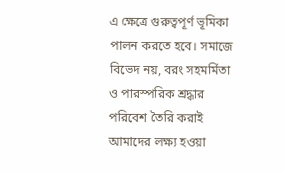এ ক্ষেত্রে গুরুত্বপূর্ণ ভূমিকা পালন করতে হবে। সমাজে বিভেদ নয়, বরং সহমর্মিতা ও পারস্পরিক শ্রদ্ধার পরিবেশ তৈরি করাই আমাদের লক্ষ্য হওয়া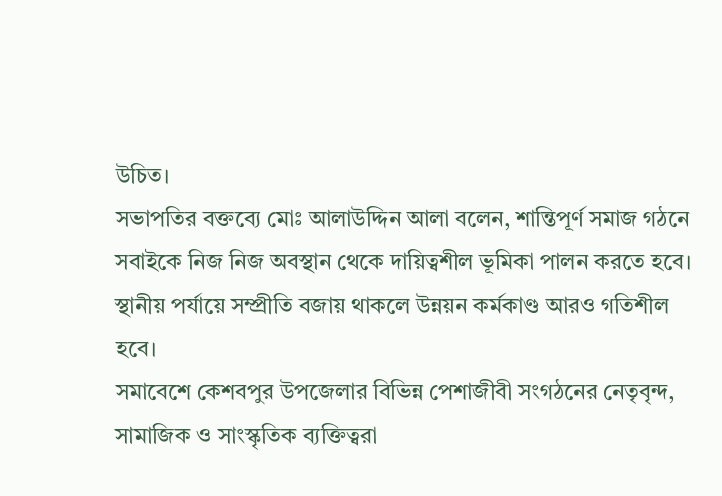উচিত।
সভাপতির বক্তব্যে মোঃ আলাউদ্দিন আলা বলেন, শান্তিপূর্ণ সমাজ গঠনে সবাইকে নিজ নিজ অবস্থান থেকে দায়িত্বশীল ভূমিকা পালন করতে হবে। স্থানীয় পর্যায়ে সম্প্রীতি বজায় থাকলে উন্নয়ন কর্মকাণ্ড আরও গতিশীল হবে।
সমাবেশে কেশবপুর উপজেলার বিভিন্ন পেশাজীবী সংগঠনের নেতৃবৃন্দ, সামাজিক ও সাংস্কৃতিক ব্যক্তিত্বরা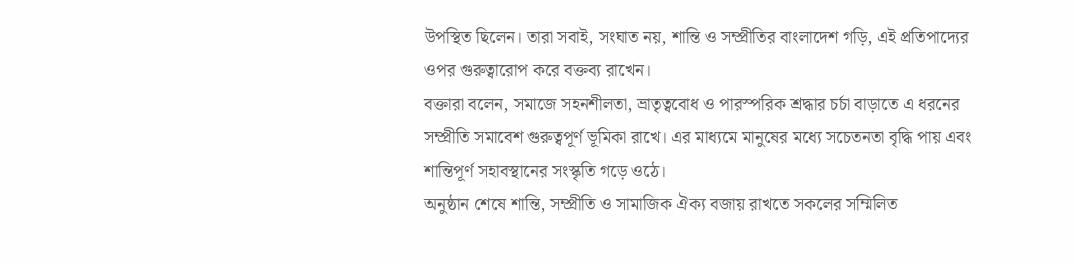উপস্থিত ছিলেন। তারা সবাই, সংঘাত নয়, শান্তি ও সম্প্রীতির বাংলাদেশ গড়ি, এই প্রতিপাদ্যের ওপর গুরুত্বারোপ করে বক্তব্য রাখেন।
বক্তারা বলেন, সমাজে সহনশীলতা, ভ্রাতৃত্ববোধ ও পারস্পরিক শ্রদ্ধার চর্চা বাড়াতে এ ধরনের সম্প্রীতি সমাবেশ গুরুত্বপূর্ণ ভূমিকা রাখে। এর মাধ্যমে মানুষের মধ্যে সচেতনতা বৃদ্ধি পায় এবং শান্তিপূর্ণ সহাবস্থানের সংস্কৃতি গড়ে ওঠে।
অনুষ্ঠান শেষে শান্তি, সম্প্রীতি ও সামাজিক ঐক্য বজায় রাখতে সকলের সম্মিলিত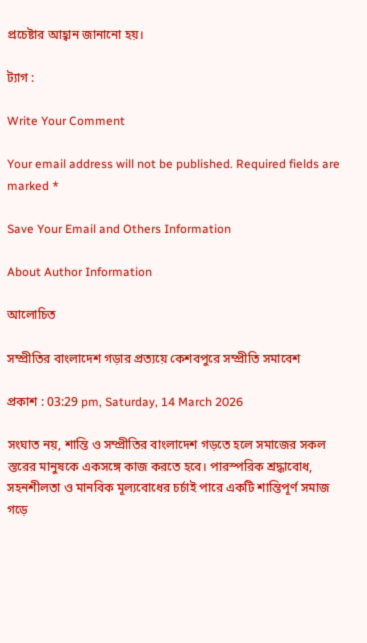প্রচেষ্টার আহ্বান জানানো হয়।

ট্যাগ :

Write Your Comment

Your email address will not be published. Required fields are marked *

Save Your Email and Others Information

About Author Information

আলোচিত

সম্প্রীতির বাংলাদেশ গড়ার প্রত্যয়ে কেশবপুরে সম্প্রীতি সমাবেশ

প্রকাশ : 03:29 pm, Saturday, 14 March 2026

সংঘাত নয়, শান্তি ও সম্প্রীতির বাংলাদেশ গড়তে হলে সমাজের সকল স্তরের মানুষকে একসঙ্গে কাজ করতে হবে। পারস্পরিক শ্রদ্ধাবোধ, সহনশীলতা ও মানবিক মূল্যবোধের চর্চাই পারে একটি শান্তিপূর্ণ সমাজ গড়ে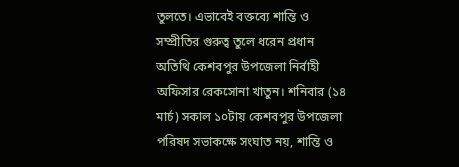তুলতে। এভাবেই বক্তব্যে শান্তি ও সম্প্রীতির গুরুত্ব তুলে ধরেন প্রধান অতিথি কেশবপুর উপজেলা নির্বাহী অফিসার রেকসোনা খাতুন। শনিবার (১৪ মার্চ) সকাল ১০টায় কেশবপুর উপজেলা পরিষদ সভাকক্ষে সংঘাত নয়, শান্তি ও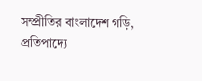সম্প্রীতির বাংলাদেশ গড়ি, প্রতিপাদ্যে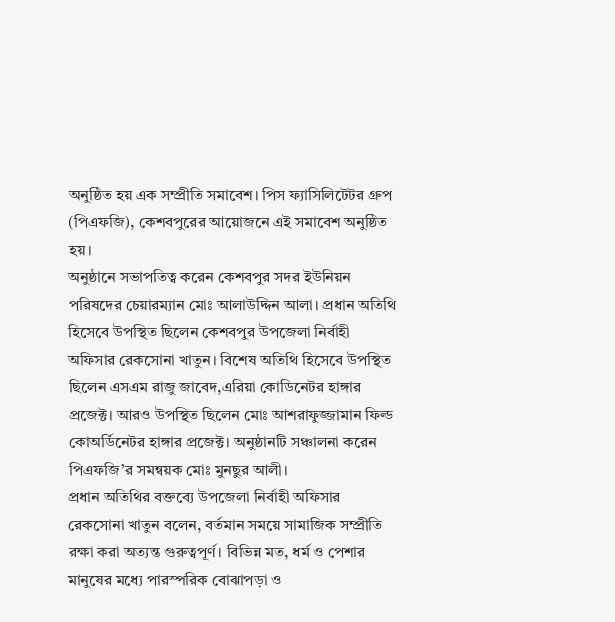অনুষ্ঠিত হয় এক সম্প্রীতি সমাবেশ। পিস ফ্যাসিলিটেটর গ্রুপ (পিএফজি), কেশবপুরের আয়োজনে এই সমাবেশ অনুষ্ঠিত হয়।
অনুষ্ঠানে সভাপতিত্ব করেন কেশবপুর সদর ইউনিয়ন পরিষদের চেয়ারম্যান মোঃ আলাউদ্দিন আলা। প্রধান অতিথি হিসেবে উপস্থিত ছিলেন কেশবপুর উপজেলা নির্বাহী অফিসার রেকসোনা খাতুন। বিশেষ অতিথি হিসেবে উপস্থিত ছিলেন এসএম রাজু জাবেদ,এরিয়া কোডিনেটর হাঙ্গার প্রজেক্ট। আরও উপস্থিত ছিলেন মোঃ আশরাফুজ্জামান ফিল্ড কোঅর্ডিনেটর হাঙ্গার প্রজেক্ট। অনুষ্ঠানটি সঞ্চালনা করেন পিএফজি’র সমন্বয়ক মোঃ মুনছুর আলী।
প্রধান অতিথির বক্তব্যে উপজেলা নির্বাহী অফিসার রেকসোনা খাতুন বলেন, বর্তমান সময়ে সামাজিক সম্প্রীতি রক্ষা করা অত্যন্ত গুরুত্বপূর্ণ। বিভিন্ন মত, ধর্ম ও পেশার মানুষের মধ্যে পারস্পরিক বোঝাপড়া ও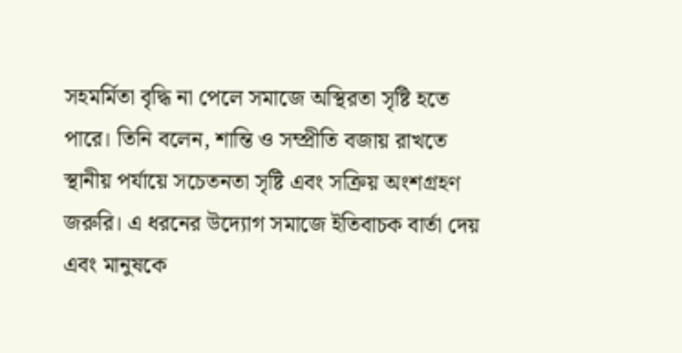সহমর্মিতা বৃদ্ধি না পেলে সমাজে অস্থিরতা সৃষ্টি হতে পারে। তিনি বলেন, শান্তি ও সম্প্রীতি বজায় রাখতে স্থানীয় পর্যায়ে সচেতনতা সৃষ্টি এবং সক্রিয় অংশগ্রহণ জরুরি। এ ধরনের উদ্যোগ সমাজে ইতিবাচক বার্তা দেয় এবং মানুষকে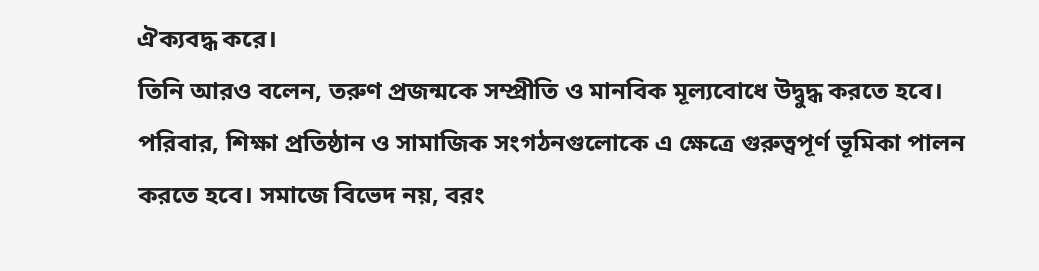ঐক্যবদ্ধ করে।
তিনি আরও বলেন, তরুণ প্রজন্মকে সম্প্রীতি ও মানবিক মূল্যবোধে উদ্বুদ্ধ করতে হবে। পরিবার, শিক্ষা প্রতিষ্ঠান ও সামাজিক সংগঠনগুলোকে এ ক্ষেত্রে গুরুত্বপূর্ণ ভূমিকা পালন করতে হবে। সমাজে বিভেদ নয়, বরং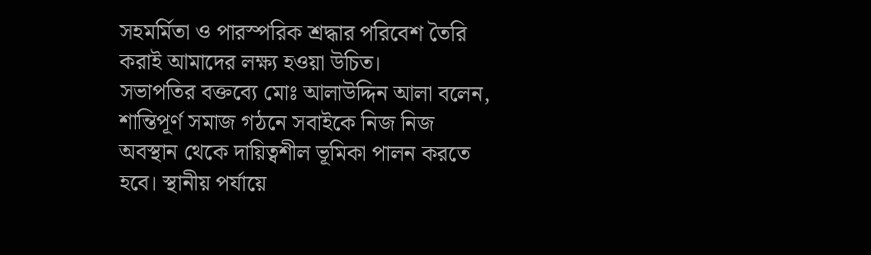সহমর্মিতা ও পারস্পরিক শ্রদ্ধার পরিবেশ তৈরি করাই আমাদের লক্ষ্য হওয়া উচিত।
সভাপতির বক্তব্যে মোঃ আলাউদ্দিন আলা বলেন, শান্তিপূর্ণ সমাজ গঠনে সবাইকে নিজ নিজ অবস্থান থেকে দায়িত্বশীল ভূমিকা পালন করতে হবে। স্থানীয় পর্যায়ে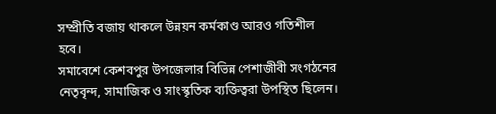সম্প্রীতি বজায় থাকলে উন্নয়ন কর্মকাণ্ড আরও গতিশীল হবে।
সমাবেশে কেশবপুর উপজেলার বিভিন্ন পেশাজীবী সংগঠনের নেতৃবৃন্দ, সামাজিক ও সাংস্কৃতিক ব্যক্তিত্বরা উপস্থিত ছিলেন।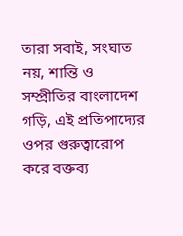তারা সবাই, সংঘাত নয়, শান্তি ও সম্প্রীতির বাংলাদেশ গড়ি, এই প্রতিপাদ্যের ওপর গুরুত্বারোপ করে বক্তব্য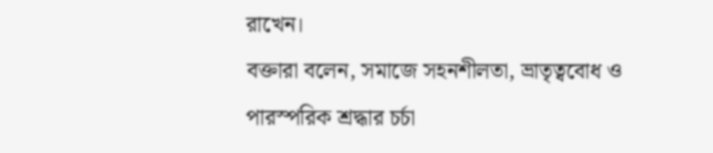রাখেন।
বক্তারা বলেন, সমাজে সহনশীলতা, ভ্রাতৃত্ববোধ ও পারস্পরিক শ্রদ্ধার চর্চা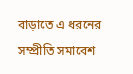বাড়াতে এ ধরনের সম্প্রীতি সমাবেশ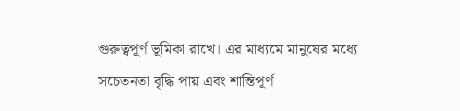গুরুত্বপূর্ণ ভূমিকা রাখে। এর মাধ্যমে মানুষের মধ্যে সচেতনতা বৃদ্ধি পায় এবং শান্তিপূর্ণ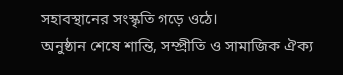সহাবস্থানের সংস্কৃতি গড়ে ওঠে।
অনুষ্ঠান শেষে শান্তি, সম্প্রীতি ও সামাজিক ঐক্য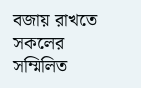বজায় রাখতে সকলের সম্মিলিত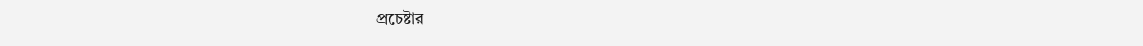প্রচেষ্টার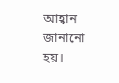আহ্বান জানানো হয়।